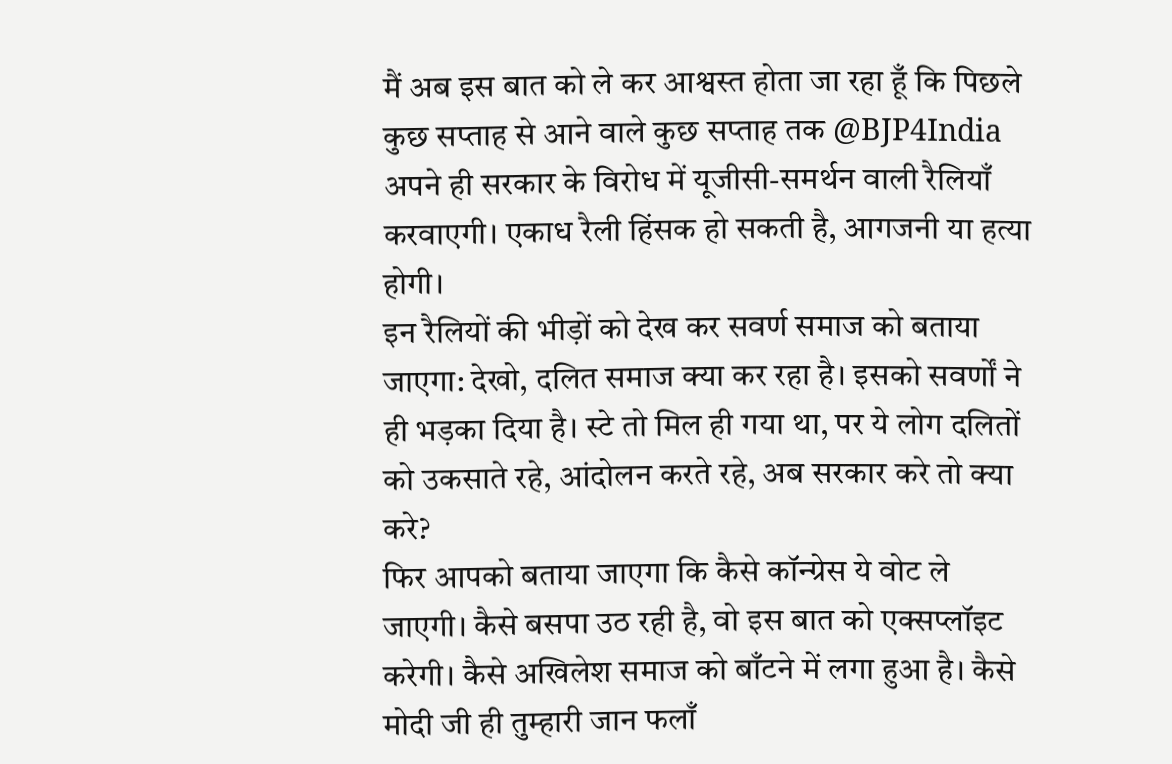मैं अब इस बात को ले कर आश्वस्त होता जा रहा हूँ कि पिछले कुछ सप्ताह से आने वाले कुछ सप्ताह तक @BJP4India अपने ही सरकार के विरोध में यूजीसी-समर्थन वाली रैलियाँ करवाएगी। एकाध रैली हिंसक हो सकती है, आगजनी या हत्या होगी।
इन रैलियों की भीड़ों को देख कर सवर्ण समाज को बताया जाएगा: देखो, दलित समाज क्या कर रहा है। इसको सवर्णों ने ही भड़का दिया है। स्टे तो मिल ही गया था, पर ये लोग दलितों को उकसाते रहे, आंदोलन करते रहे, अब सरकार करे तो क्या करे?
फिर आपको बताया जाएगा कि कैसे कॉन्ग्रेस ये वोट ले जाएगी। कैसे बसपा उठ रही है, वो इस बात को एक्सप्लॉइट करेगी। कैसे अखिलेश समाज को बाँटने में लगा हुआ है। कैसे मोदी जी ही तुम्हारी जान फलाँ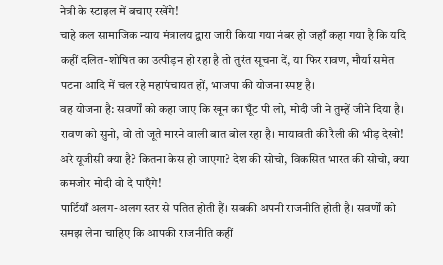नेत्री के स्टाइल में बचाए रखेंगे!
चाहे कल सामाजिक न्याय मंत्रालय द्वारा जारी किया गया नंबर हो जहाँ कहा गया है कि यदि कहीं दलित-शोषित का उत्पीड़न हो रहा है तो तुरंत सूचना दें, या फिर रावण, मौर्या समेत पटना आदि में चल रहे महापंचायत हों, भाजपा की योजना स्पष्ट है।
वह योजना है: सवर्णों को कहा जाए कि खून का घूँट पी लो, मोदी जी ने तुम्हें जीने दिया है। रावण को सुनो, वो तो जूते मारने वाली बात बोल रहा है। मायावती की रैली की भीड़ देखो! अरे यूजीसी क्या है? कितना केस हो जाएगा? देश की सोचो, विकसित भारत की सोचो, क्या कमजोर मोदी वो दे पाएँगे!
पार्टियाँ अलग-अलग स्तर से पतित होती हैं। सबकी अपनी राजनीति होती है। सवर्णों को समझ लेना चाहिए कि आपकी राजनीति कहीं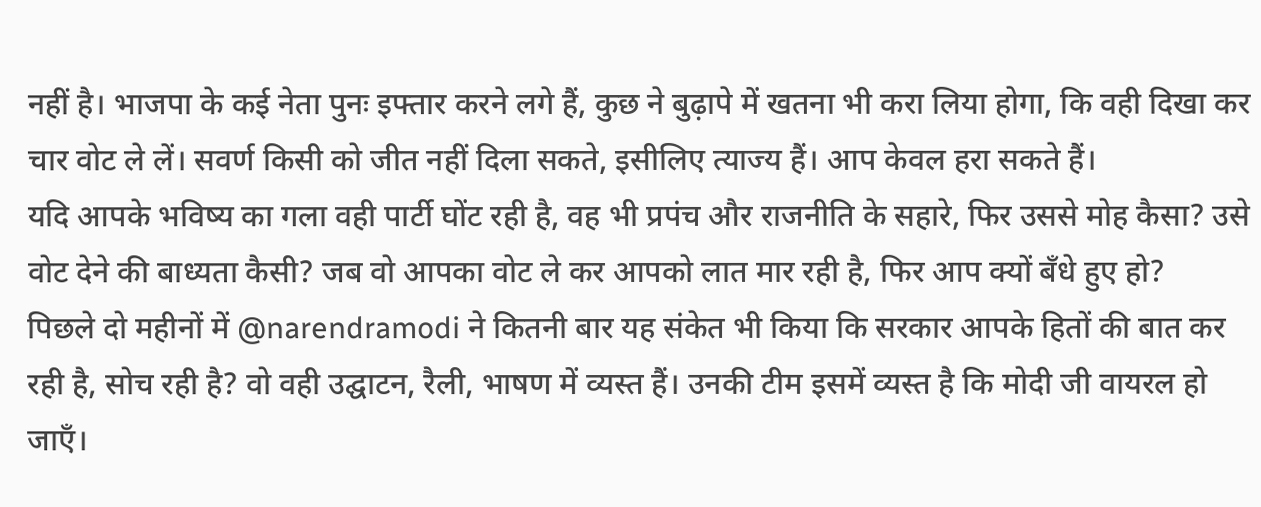नहीं है। भाजपा के कई नेता पुनः इफ्तार करने लगे हैं, कुछ ने बुढ़ापे में खतना भी करा लिया होगा, कि वही दिखा कर चार वोट ले लें। सवर्ण किसी को जीत नहीं दिला सकते, इसीलिए त्याज्य हैं। आप केवल हरा सकते हैं।
यदि आपके भविष्य का गला वही पार्टी घोंट रही है, वह भी प्रपंच और राजनीति के सहारे, फिर उससे मोह कैसा? उसे वोट देने की बाध्यता कैसी? जब वो आपका वोट ले कर आपको लात मार रही है, फिर आप क्यों बँधे हुए हो?
पिछले दो महीनों में @narendramodi ने कितनी बार यह संकेत भी किया कि सरकार आपके हितों की बात कर रही है, सोच रही है? वो वही उद्घाटन, रैली, भाषण में व्यस्त हैं। उनकी टीम इसमें व्यस्त है कि मोदी जी वायरल हो जाएँ।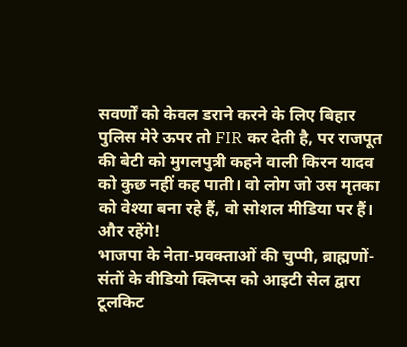सवर्णों को केवल डराने करने के लिए बिहार पुलिस मेरे ऊपर तो FIR कर देती है, पर राजपूत की बेटी को मुगलपुत्री कहने वाली किरन यादव को कुछ नहीं कह पाती। वो लोग जो उस मृतका को वेश्या बना रहे हैं, वो सोशल मीडिया पर हैं। और रहेंगे!
भाजपा के नेता-प्रवक्ताओं की चुप्पी, ब्राह्मणों-संतों के वीडियो क्लिप्स को आइटी सेल द्वारा टूलकिट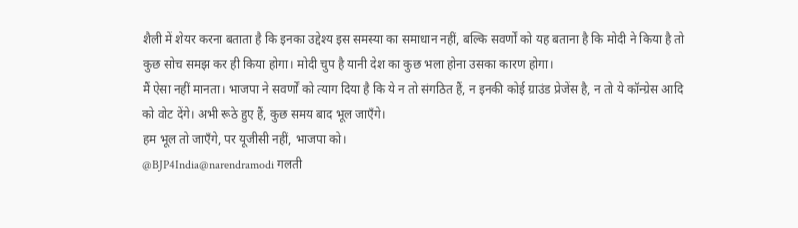शैली में शेयर करना बताता है कि इनका उद्देश्य इस समस्या का समाधान नहीं, बल्कि सवर्णों को यह बताना है कि मोदी ने किया है तो कुछ सोच समझ कर ही किया होगा। मोदी चुप है यानी देश का कुछ भला होना उसका कारण होगा।
मैं ऐसा नहीं मानता। भाजपा ने सवर्णों को त्याग दिया है कि ये न तो संगठित हैं, न इनकी कोई ग्राउंड प्रेजेंस है, न तो ये कॉन्ग्रेस आदि को वोट देंगे। अभी रूठे हुए हैं, कुछ समय बाद भूल जाएँगे।
हम भूल तो जाएँगे, पर यूजीसी नहीं, भाजपा को।
@BJP4India@narendramodi गलती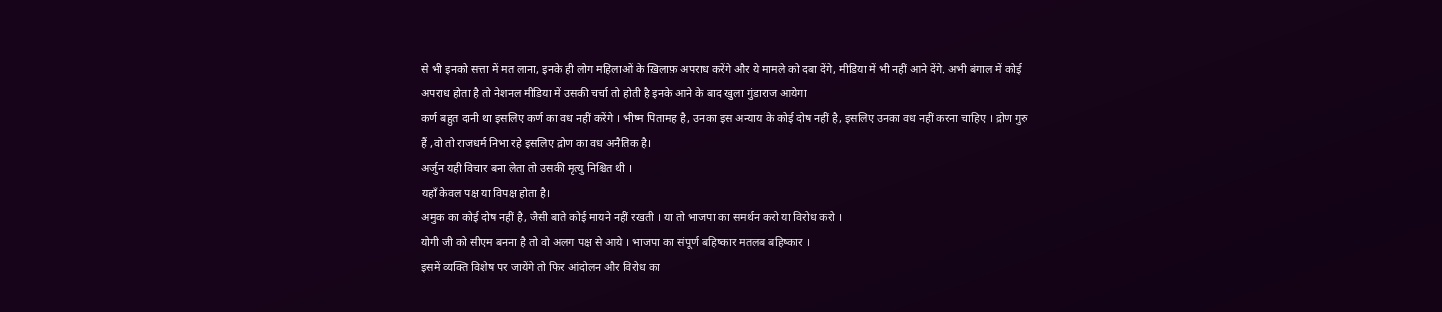से भी इनको सत्ता में मत लाना, इनके ही लोग महिलाओं के ख़िलाफ़ अपराध करेंगे और ये मामले को दबा देंगे, मीडिया में भी नहीं आने देंगे. अभी बंगाल में कोई अपराध होता है तो नेशनल मीडिया में उसकी चर्चा तो होती है इनके आने के बाद खुला गुंडाराज आयेगा
कर्ण बहुत दानी था इसलिए कर्ण का वध नहीं करेंगे । भीष्म पितामह है, उनका इस अन्याय के कोई दोष नहीं है, इसलिए उनका वध नहीं करना चाहिए । द्रोण गुरु हैं ,वो तो राजधर्म निभा रहे इसलिए द्रोण का वध अनैतिक है।
अर्जुन यही विचार बना लेता तो उसकी मृत्यु निश्चित थी ।
यहाँ केवल पक्ष या विपक्ष होता है।
अमुक का कोई दोष नहीं है, जैसी बाते कोई मायने नहीं रखती । या तो भाजपा का समर्थन करो या विरोध करो ।
योगी जी को सीएम बनना है तो वो अलग पक्ष से आये । भाजपा का संपूर्ण बहिष्कार मतलब बहिष्कार ।
इसमें व्यक्ति विशेष पर जायेंगे तो फिर आंदोलन और विरोध का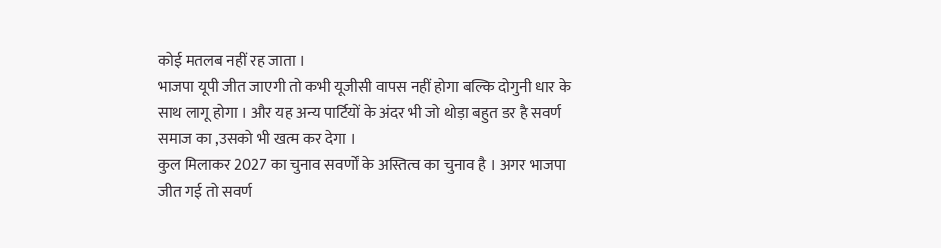कोई मतलब नहीं रह जाता ।
भाजपा यूपी जीत जाएगी तो कभी यूजीसी वापस नहीं होगा बल्कि दोगुनी धार के साथ लागू होगा । और यह अन्य पार्टियों के अंदर भी जो थोड़ा बहुत डर है सवर्ण समाज का ,उसको भी खत्म कर देगा ।
कुल मिलाकर 2027 का चुनाव सवर्णों के अस्तित्व का चुनाव है । अगर भाजपा जीत गई तो सवर्ण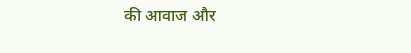की आवाज और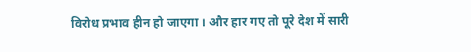विरोध प्रभाव हीन हो जाएगा । और हार गए तो पूरे देश में सारी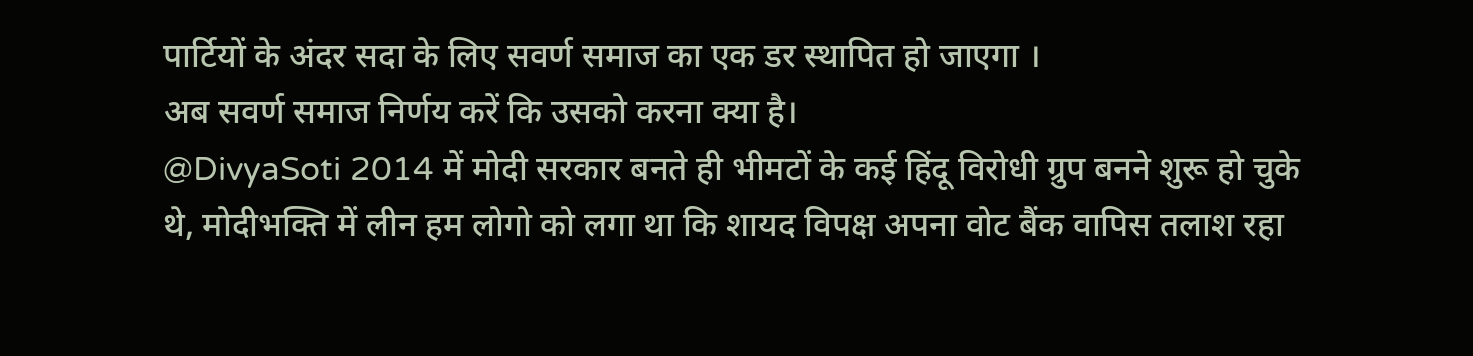पार्टियों के अंदर सदा के लिए सवर्ण समाज का एक डर स्थापित हो जाएगा ।
अब सवर्ण समाज निर्णय करें कि उसको करना क्या है।
@DivyaSoti 2014 में मोदी सरकार बनते ही भीमटों के कई हिंदू विरोधी ग्रुप बनने शुरू हो चुके थे, मोदीभक्ति में लीन हम लोगो को लगा था कि शायद विपक्ष अपना वोट बैंक वापिस तलाश रहा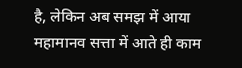है, लेकिन अब समझ में आया महामानव सत्ता में आते ही काम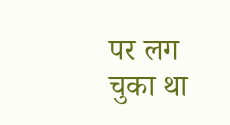पर लग चुका था